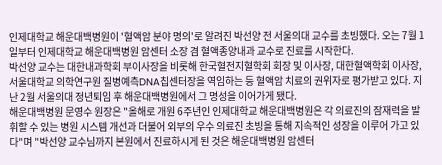인제대학교 해운대백병원이 '혈액암 분야 명의'로 알려진 박선양 전 서울의대 교수를 초빙했다. 오는 7월 1일부터 인제대학교 해운대백병원 암센터 소장 겸 혈액종양내과 교수로 진료를 시작한다.
박선양 교수는 대한내과학회 부이사장을 비롯해 한국혈전지혈학회 회장 및 이사장, 대한혈액학회 이사장, 서울대학교 의학연구원 질병예측DNA칩센터장을 역임하는 등 혈액암 치료의 권위자로 평가받고 있다. 지난 2월 서울의대 정년퇴임 후 해운대백병원에서 그 명성을 이어가게 됐다.
해운대백병원 문영수 원장은 "올해로 개원 6주년인 인제대학교 해운대백병원은 각 의료진의 잠재력을 발휘할 수 있는 병원 시스템 개선과 더불어 외부의 우수 의료진 초빙을 통해 지속적인 성장을 이루어 가고 있다"며 "박선양 교수님까지 본원에서 진료하시게 된 것은 해운대백병원 암센터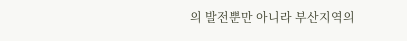의 발전뿐만 아니라 부산지역의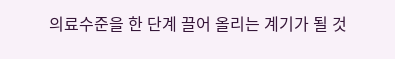의료수준을 한 단계 끌어 올리는 계기가 될 것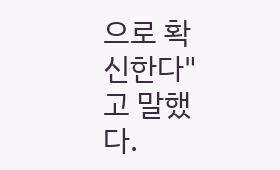으로 확신한다"고 말했다.